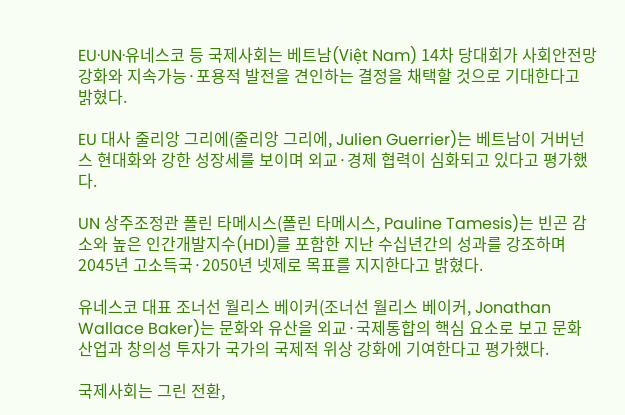EU·UN·유네스코 등 국제사회는 베트남(Việt Nam) 14차 당대회가 사회안전망 강화와 지속가능·포용적 발전을 견인하는 결정을 채택할 것으로 기대한다고 밝혔다.

EU 대사 줄리앙 그리에(줄리앙 그리에, Julien Guerrier)는 베트남이 거버넌스 현대화와 강한 성장세를 보이며 외교·경제 협력이 심화되고 있다고 평가했다.

UN 상주조정관 폴린 타메시스(폴린 타메시스, Pauline Tamesis)는 빈곤 감소와 높은 인간개발지수(HDI)를 포함한 지난 수십년간의 성과를 강조하며 2045년 고소득국·2050년 넷제로 목표를 지지한다고 밝혔다.

유네스코 대표 조너선 월리스 베이커(조너선 월리스 베이커, Jonathan Wallace Baker)는 문화와 유산을 외교·국제통합의 핵심 요소로 보고 문화 산업과 창의성 투자가 국가의 국제적 위상 강화에 기여한다고 평가했다.

국제사회는 그린 전환,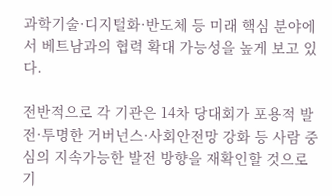과학기술·디지털화·반도체 등 미래 핵심 분야에서 베트남과의 협력 확대 가능성을 높게 보고 있다.

전반적으로 각 기관은 14차 당대회가 포용적 발전·투명한 거버넌스·사회안전망 강화 등 사람 중심의 지속가능한 발전 방향을 재확인할 것으로 기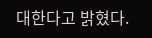대한다고 밝혔다.